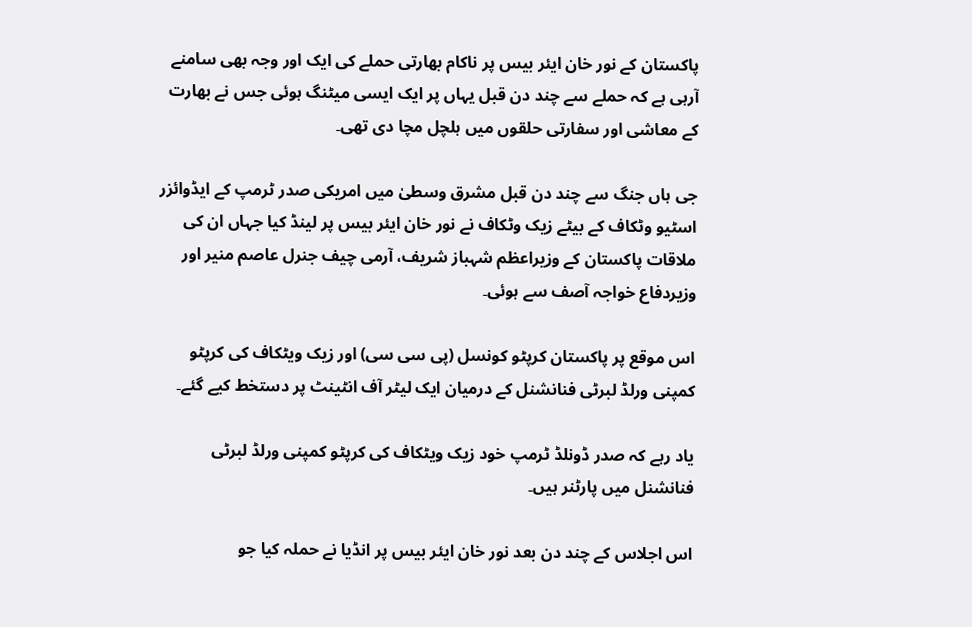پاکستان کے نور خان ایئر بیس پر ناکام بھارتی حملے کی ایک اور وجہ بھی سامنے آرہی ہے کہ حملے سے چند دن قبل یہاں پر ایک ایسی میٹنگ ہوئی جس نے بھارت کے معاشی اور سفارتی حلقوں میں ہلچل مچا دی تھی۔

جی ہاں جنگ سے چند دن قبل مشرق وسطیٰ میں امریکی صدر ٹرمپ کے ایڈوائزر اسٹیو وٹکاف کے بیٹے زیک وٹکاف نے نور خان ایئر بیس پر لینڈ کیا جہاں ان کی ملاقات پاکستان کے وزیراعظم شہباز شریف، آرمی چیف جنرل عاصم منیر اور وزیردفاع خواجہ آصف سے ہوئی۔

اس موقع پر پاکستان کرپٹو کونسل (پی سی سی) اور زیک ویٹکاف کی کرپٹو کمپنی ورلڈ لبرٹی فنانشنل کے درمیان ایک لیٹر آف انٹینٹ پر دستخط کیے گئے۔

یاد رہے کہ صدر ڈونلڈ ٹرمپ خود زیک ویٹکاف کی کرپٹو کمپنی ورلڈ لبرٹی فنانشنل میں پارٹنر ہیں۔

اس اجلاس کے چند دن بعد نور خان ایئر بیس پر انڈیا نے حملہ کیا جو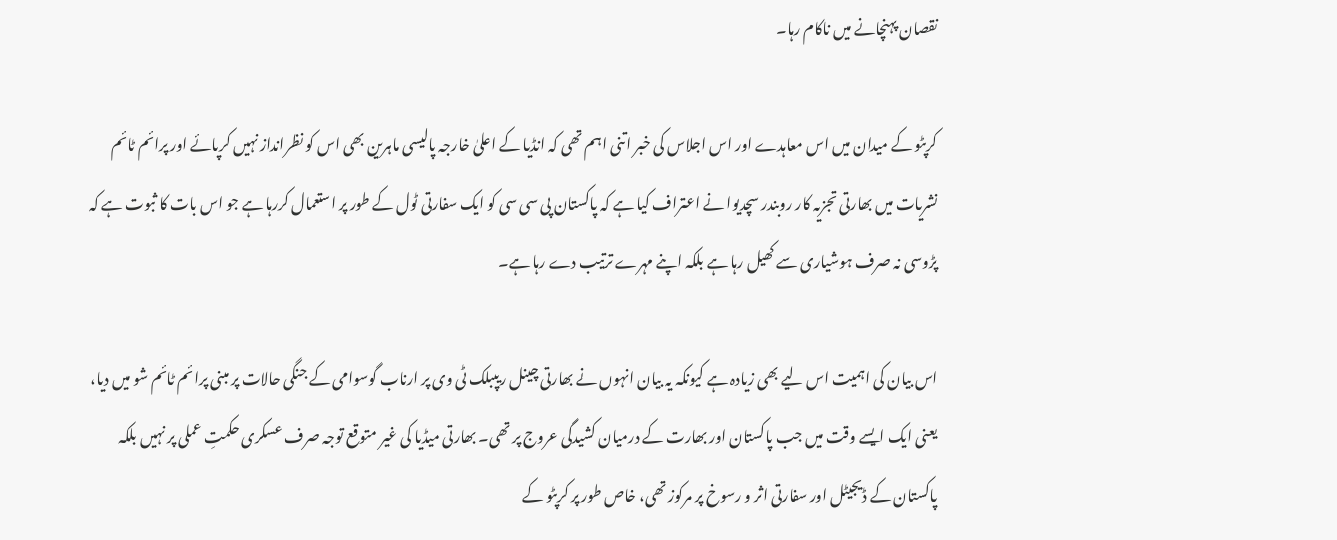نقصان پہنچانے میں ناکام رہا۔

کرپٹو کے میدان میں اس معاہدے اور اس اجلاس کی خبر اتنی اہم تھی کہ انڈیا کے اعلیٰ خارجہ پالیسی ماہرین بھی اس کو نظرانداز نہیں کرپائے اور پرائم ٹائم نشریات میں بھارتی تجزیہ کار روبندر سچدیوا نے اعتراف کیا ہے کہ پاکستان پی سی سی کو ایک سفارتی ٹول کے طور پر استعمال کررہا ہے جو اس بات کا ثبوت ہے کہ پڑوسی نہ صرف ہوشیاری سے کھیل رہا ہے بلکہ اپنے مہرے ترتیب دے رہا ہے۔

اس بیان کی اہمیت اس لیے بھی زیادہ ہے کیونکہ یہ بیان انہوں نے بھارتی چینل ریپبلک ٹی وی پر ارناب گوسوامی کے جنگی حالات پر مبنی پرائم ٹائم شو میں دیا، یعنی ایک ایسے وقت میں جب پاکستان اور بھارت کے درمیان کشیدگی عروج پر تھی۔ بھارتی میڈیا کی غیر متوقع توجہ صرف عسکری حکمتِ عملی پر نہیں بلکہ پاکستان کے ڈیجیٹل اور سفارتی اثر و رسوخ پر مرکوز تھی، خاص طور پر کرپٹو کے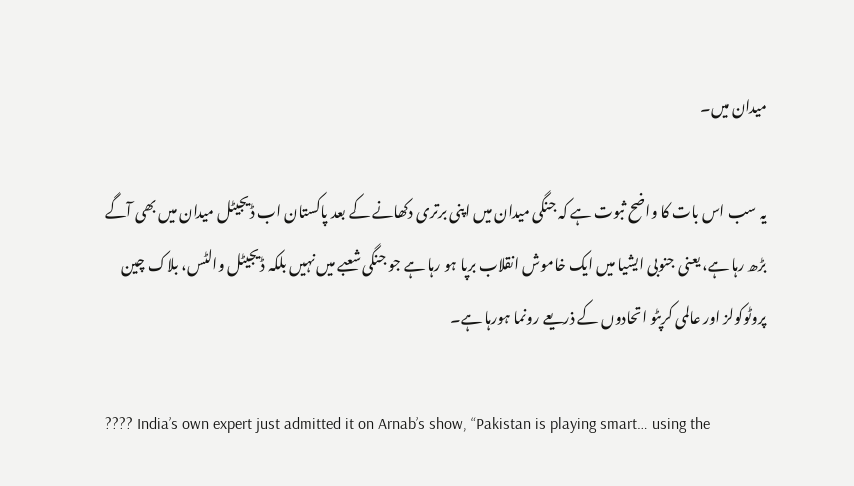میدان میں۔

یہ سب اس بات کا واضح ثبوت ہے کہ جنگی میدان میں اپنی برتری دکھانے کے بعد پاکستان اب ڈیجیٹل میدان میں بھی آگے بڑھ رہا ہے، یعنی جنوبی ایشیا میں ایک خاموش انقلاب برپا ہو رہا ہے جو جنگی شعبے میں نہیں بلکہ ڈیجیٹل والٹس، بلاک چین پروٹوکولز اور عالمی کرپٹو اتحادوں کے ذریعے رونما ہورہا ہے۔

???? India’s own expert just admitted it on Arnab’s show, “Pakistan is playing smart… using the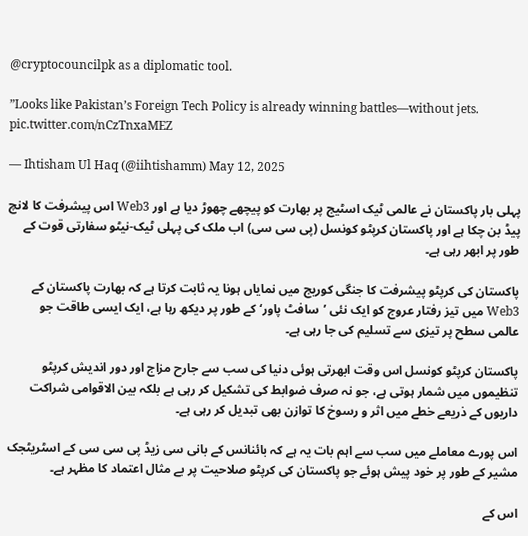@cryptocouncilpk as a diplomatic tool.

”Looks like Pakistan’s Foreign Tech Policy is already winning battles—without jets. pic.twitter.com/nCzTnxaMEZ

— Ihtisham Ul Haq (@iihtishamm) May 12, 2025

پہلی بار پاکستان نے عالمی ٹیک اسٹیج پر بھارت کو پیچھے چھوڑ دیا ہے اور Web3 اس پیشرفت کا لانچ پیڈ بن چکا ہے اور پاکستان کرپٹو کونسل (پی سی سی) اب ملک کی پہلی ٹیک-نیٹو سفارتی قوت کے طور پر ابھر رہی ہے۔

پاکستان کی کرپٹو پیشرفت کا جنگی کوریج میں نمایاں ہونا یہ ثابت کرتا ہے کہ بھارت پاکستان کے Web3 میں تیز رفتار عروج کو ایک نئی ’سافٹ پاور‘ کے طور پر دیکھ رہا ہے، ایک ایسی طاقت جو عالمی سطح پر تیزی سے تسلیم کی جا رہی ہے۔

پاکستان کرپٹو کونسل اس وقت ابھرتی ہوئی دنیا کی سب سے جارح مزاج اور دور اندیش کرپٹو تنظیموں میں شمار ہوتی ہے، جو نہ صرف ضوابط کی تشکیل کر رہی ہے بلکہ بین الاقوامی شراکت داریوں کے ذریعے خطے میں اثر و رسوخ کا توازن بھی تبدیل کر رہی ہے۔

اس پورے معاملے میں سب سے اہم بات یہ ہے کہ بائنانس کے بانی سی زیڈ پی سی سی کے اسٹریٹجک مشیر کے طور پر خود پیش ہوئے جو پاکستان کی کرپٹو صلاحیت پر بے مثال اعتماد کا مظہر ہے۔

اس کے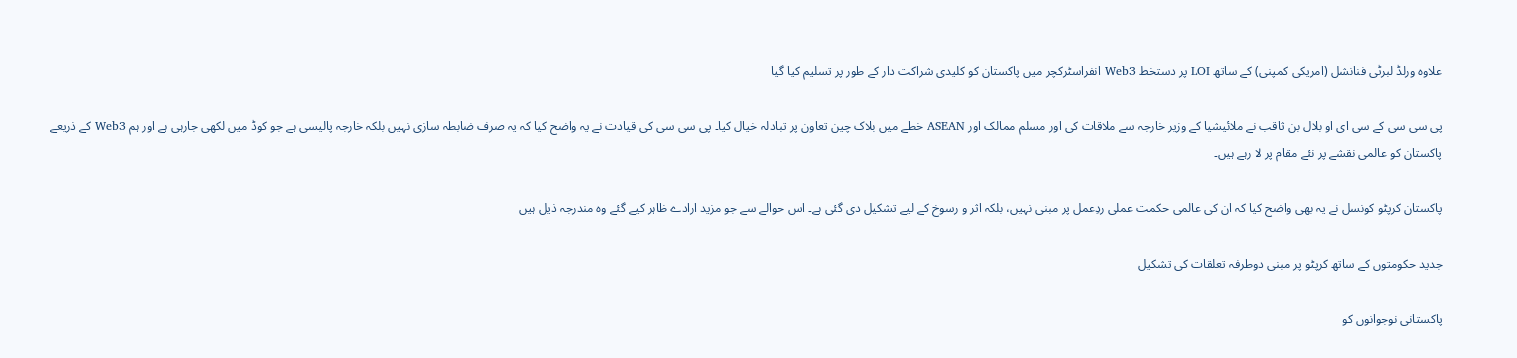علاوہ ورلڈ لبرٹی فنانشل (امریکی کمپنی) کے ساتھ LOI پر دستخط Web3 انفراسٹرکچر میں پاکستان کو کلیدی شراکت دار کے طور پر تسلیم کیا گیا

پی سی سی کے سی ای او بلال بن ثاقب نے ملائیشیا کے وزیر خارجہ سے ملاقات کی اور مسلم ممالک اور ASEAN خطے میں بلاک چین تعاون پر تبادلہ خیال کیا۔ پی سی سی کی قیادت نے یہ واضح کیا کہ یہ صرف ضابطہ سازی نہیں بلکہ خارجہ پالیسی ہے جو کوڈ میں لکھی جارہی ہے اور ہم Web3 کے ذریعے پاکستان کو عالمی نقشے پر نئے مقام پر لا رہے ہیں۔

پاکستان کرپٹو کونسل نے یہ بھی واضح کیا کہ ان کی عالمی حکمت عملی ردِعمل پر مبنی نہیں، بلکہ اثر و رسوخ کے لیے تشکیل دی گئی ہے۔ اس حوالے سے جو مزید ارادے ظاہر کیے گئے وہ مندرجہ ذیل ہیں

جدید حکومتوں کے ساتھ کرپٹو پر مبنی دوطرفہ تعلقات کی تشکیل

پاکستانی نوجوانوں کو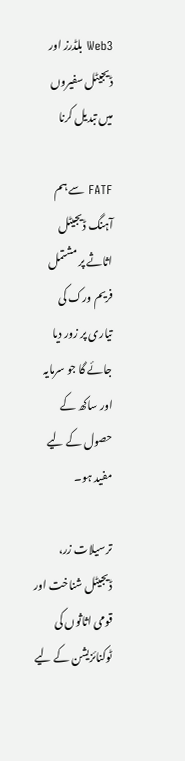Web3 بلڈرز اور ڈیجیٹل سفیروں میں تبدیل کرنا

FATF سے ہم آہنگ ڈیجیٹل اثاثے پر مشتمل فریم ورک کی تیاری پر زور دیا جائے گا جو سرمایہ اور ساکھ کے حصول کے لیے مفید ہو۔

ترسیلات زر، ڈیجیٹل شناخت اور قومی اثاثوں کی ٹوکنائزیشن کے لیے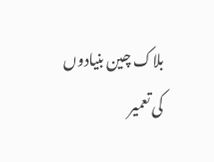بلاک چین بنیادوں کی تعمیر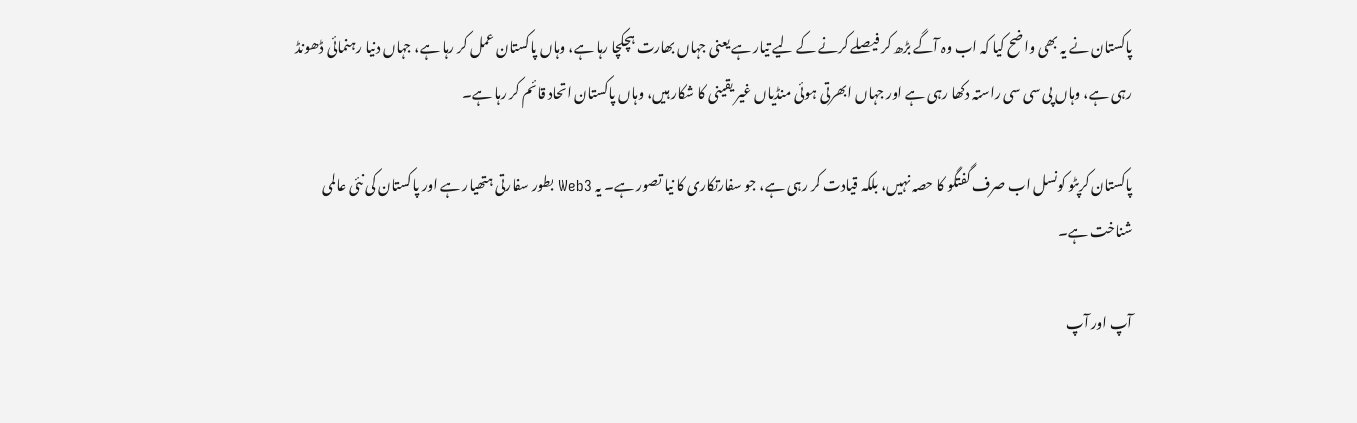پاکستان نے یہ بھی واضح کیا کہ اب وہ آگے بڑھ کر فیصلے کرنے کے لیے تیار ہے یعنی جہاں بھارت ہچکچا رہا ہے، وہاں پاکستان عمل کر رہا ہے، جہاں دنیا رہنمائی ڈھونڈ رہی ہے، وہاں پی سی سی راستہ دکھا رہی ہے اور جہاں ابھرتی ہوئی منڈیاں غیر یقینی کا شکار ہیں، وہاں پاکستان اتحاد قائم کر رہا ہے۔

پاکستان کرپٹو کونسل اب صرف گفتگو کا حصہ نہیں، بلکہ قیادت کر رہی ہے، جو سفارتکاری کا نیا تصور ہے۔ یہ Web3 بطور سفارتی ہتھیار ہے اور پاکستان کی نئی عالمی شناخت ہے۔

آپ اور آپ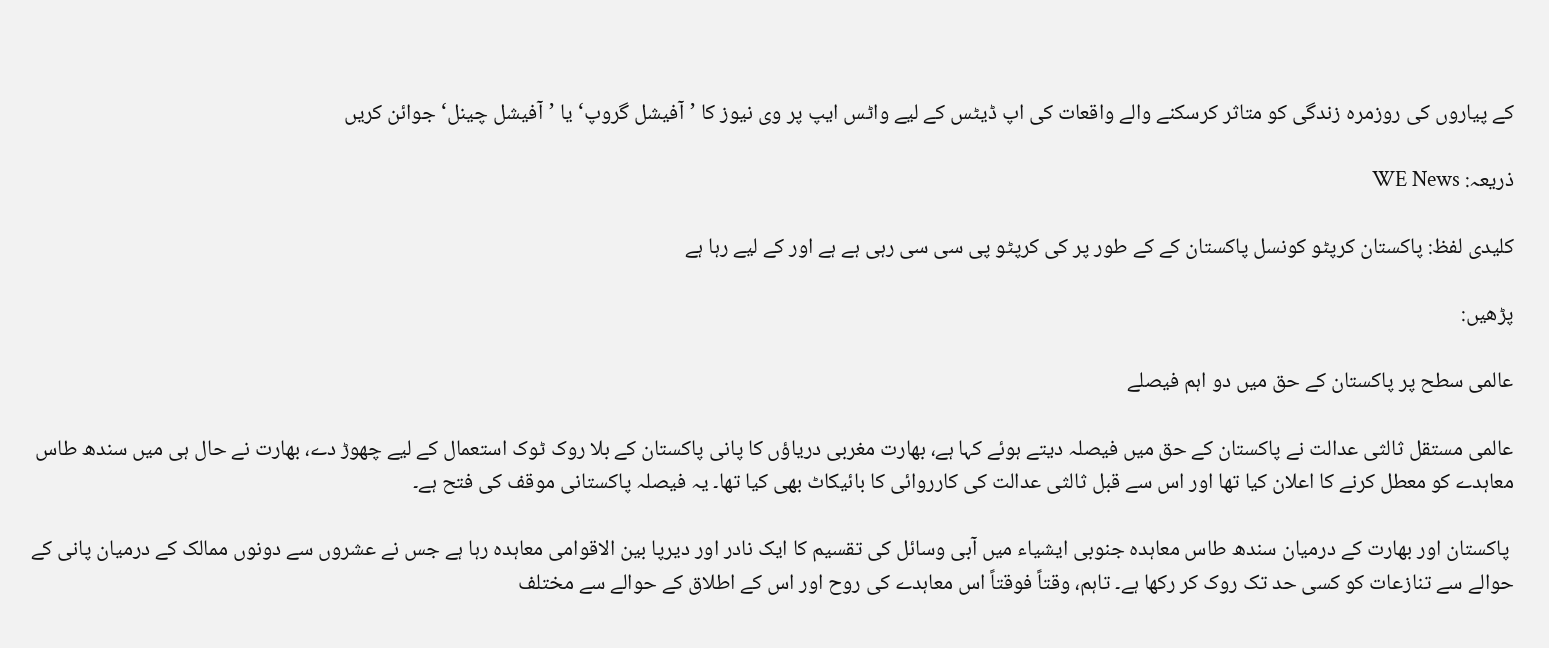کے پیاروں کی روزمرہ زندگی کو متاثر کرسکنے والے واقعات کی اپ ڈیٹس کے لیے واٹس ایپ پر وی نیوز کا ’آفیشل گروپ‘ یا ’آفیشل چینل‘ جوائن کریں

ذریعہ: WE News

کلیدی لفظ: پاکستان کرپٹو کونسل پاکستان کے کے طور پر کی کرپٹو پی سی سی رہی ہے ہے اور کے لیے رہا ہے

پڑھیں:

عالمی سطح پر پاکستان کے حق میں دو اہم فیصلے

عالمی مستقل ثالثی عدالت نے پاکستان کے حق میں فیصلہ دیتے ہوئے کہا ہے، بھارت مغربی دریاؤں کا پانی پاکستان کے بلا روک ٹوک استعمال کے لیے چھوڑ دے، بھارت نے حال ہی میں سندھ طاس معاہدے کو معطل کرنے کا اعلان کیا تھا اور اس سے قبل ثالثی عدالت کی کارروائی کا بائیکاٹ بھی کیا تھا۔ یہ فیصلہ پاکستانی موقف کی فتح ہے۔

 پاکستان اور بھارت کے درمیان سندھ طاس معاہدہ جنوبی ایشیاء میں آبی وسائل کی تقسیم کا ایک نادر اور دیرپا بین الاقوامی معاہدہ رہا ہے جس نے عشروں سے دونوں ممالک کے درمیان پانی کے حوالے سے تنازعات کو کسی حد تک روک کر رکھا ہے۔ تاہم، وقتاً فوقتاً اس معاہدے کی روح اور اس کے اطلاق کے حوالے سے مختلف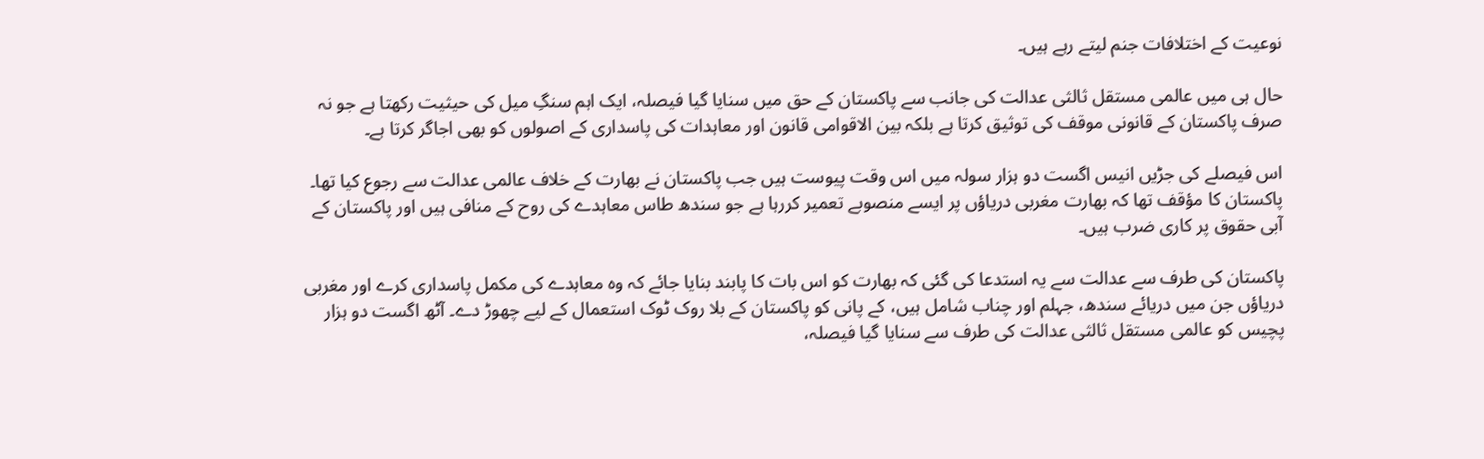نوعیت کے اختلافات جنم لیتے رہے ہیں۔

حال ہی میں عالمی مستقل ثالثی عدالت کی جانب سے پاکستان کے حق میں سنایا گیا فیصلہ، ایک اہم سنگِ میل کی حیثیت رکھتا ہے جو نہ صرف پاکستان کے قانونی موقف کی توثیق کرتا ہے بلکہ بین الاقوامی قانون اور معاہدات کی پاسداری کے اصولوں کو بھی اجاگر کرتا ہے۔

اس فیصلے کی جڑیں انیس اگست دو ہزار سولہ میں اس وقت پیوست ہیں جب پاکستان نے بھارت کے خلاف عالمی عدالت سے رجوع کیا تھا۔ پاکستان کا مؤقف تھا کہ بھارت مغربی دریاؤں پر ایسے منصوبے تعمیر کررہا ہے جو سندھ طاس معاہدے کی روح کے منافی ہیں اور پاکستان کے آبی حقوق پر کاری ضرب ہیں۔

پاکستان کی طرف سے عدالت سے یہ استدعا کی گئی کہ بھارت کو اس بات کا پابند بنایا جائے کہ وہ معاہدے کی مکمل پاسداری کرے اور مغربی دریاؤں جن میں دریائے سندھ، جہلم اور چناب شامل ہیں، کے پانی کو پاکستان کے بلا روک ٹوک استعمال کے لیے چھوڑ دے۔ آٹھ اگست دو ہزار پچیس کو عالمی مستقل ثالثی عدالت کی طرف سے سنایا گیا فیصلہ،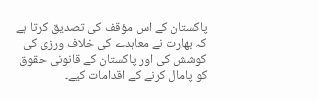پاکستان کے اس مؤقف کی تصدیق کرتا ہے کہ بھارت نے معاہدے کی خلاف ورزی کی کوشش کی اور پاکستان کے قانونی حقوق کو پامال کرنے کے اقدامات کیے۔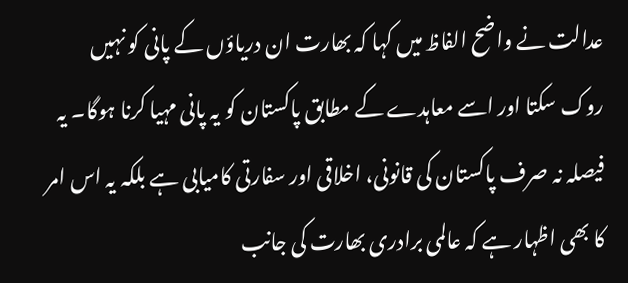عدالت نے واضح الفاظ میں کہا کہ بھارت ان دریاؤں کے پانی کو نہیں روک سکتا اور اسے معاہدے کے مطابق پاکستان کو یہ پانی مہیا کرنا ہوگا۔ یہ فیصلہ نہ صرف پاکستان کی قانونی، اخلاقی اور سفارتی کامیابی ہے بلکہ یہ اس امر کا بھی اظہار ہے کہ عالمی برادری بھارت کی جانب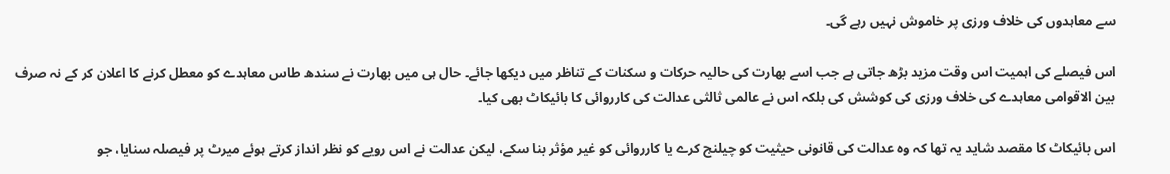سے معاہدوں کی خلاف ورزی پر خاموش نہیں رہے گی۔

اس فیصلے کی اہمیت اس وقت مزید بڑھ جاتی ہے جب اسے بھارت کی حالیہ حرکات و سکنات کے تناظر میں دیکھا جائے۔ حال ہی میں بھارت نے سندھ طاس معاہدے کو معطل کرنے کا اعلان کر کے نہ صرف بین الاقوامی معاہدے کی خلاف ورزی کی کوشش کی بلکہ اس نے عالمی ثالثی عدالت کی کارروائی کا بائیکاٹ بھی کیا۔

اس بائیکاٹ کا مقصد شاید یہ تھا کہ وہ عدالت کی قانونی حیثیت کو چیلنج کرے یا کارروائی کو غیر مؤثر بنا سکے، لیکن عدالت نے اس رویے کو نظر انداز کرتے ہوئے میرٹ پر فیصلہ سنایا، جو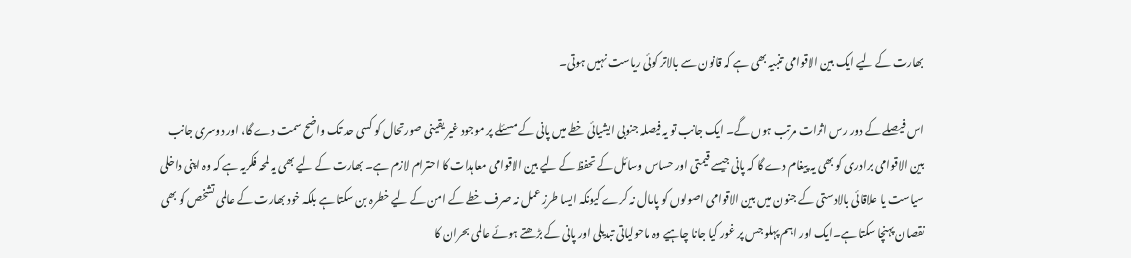بھارت کے لیے ایک بین الاقوامی تنبیہ بھی ہے کہ قانون سے بالاتر کوئی ریاست نہیں ہوتی۔

اس فیصلے کے دور رس اثرات مرتب ہوں گے۔ ایک جانب تو یہ فیصلہ جنوبی ایشیائی خطے میں پانی کے مسئلے پر موجود غیر یقینی صورتحال کو کسی حد تک واضح سمت دے گا، اور دوسری جانب بین الاقوامی برادری کو بھی یہ پیغام دے گا کہ پانی جیسے قیمتی اور حساس وسائل کے تحفظ کے لیے بین الاقوامی معاہدات کا احترام لازم ہے۔ بھارت کے لیے بھی یہ لمحہ فکریہ ہے کہ وہ اپنی داخلی سیاست یا علاقائی بالادستی کے جنون میں بین الاقوامی اصولوں کو پامال نہ کرے کیونکہ ایسا طرزِ عمل نہ صرف خطے کے امن کے لیے خطرہ بن سکتا ہے بلکہ خود بھارت کے عالمی تشخص کو بھی نقصان پہنچا سکتا ہے۔ایک اور اہم پہلو جس پر غور کیا جانا چاہیے وہ ماحولیاتی تبدیلی اور پانی کے بڑھتے ہوئے عالمی بحران کا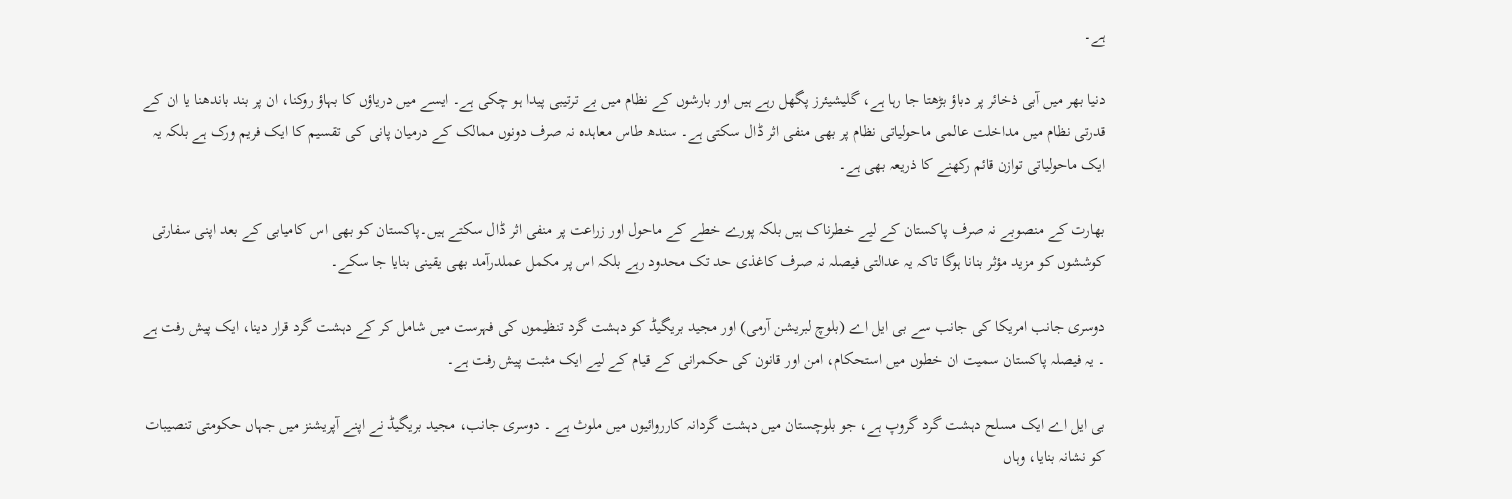ہے۔

دنیا بھر میں آبی ذخائر پر دباؤ بڑھتا جا رہا ہے، گلیشیئرز پگھل رہے ہیں اور بارشوں کے نظام میں بے ترتیبی پیدا ہو چکی ہے۔ ایسے میں دریاؤں کا بہاؤ روکنا، ان پر بند باندھنا یا ان کے قدرتی نظام میں مداخلت عالمی ماحولیاتی نظام پر بھی منفی اثر ڈال سکتی ہے۔ سندھ طاس معاہدہ نہ صرف دونوں ممالک کے درمیان پانی کی تقسیم کا ایک فریم ورک ہے بلکہ یہ ایک ماحولیاتی توازن قائم رکھنے کا ذریعہ بھی ہے۔

بھارت کے منصوبے نہ صرف پاکستان کے لیے خطرناک ہیں بلکہ پورے خطے کے ماحول اور زراعت پر منفی اثر ڈال سکتے ہیں۔پاکستان کو بھی اس کامیابی کے بعد اپنی سفارتی کوششوں کو مزید مؤثر بنانا ہوگا تاکہ یہ عدالتی فیصلہ نہ صرف کاغذی حد تک محدود رہے بلکہ اس پر مکمل عملدرآمد بھی یقینی بنایا جا سکے۔

دوسری جانب امریکا کی جانب سے بی ایل اے (بلوچ لبریشن آرمی) اور مجید بریگیڈ کو دہشت گرد تنظیموں کی فہرست میں شامل کر کے دہشت گرد قرار دینا، ایک پیش رفت ہے ۔ یہ فیصلہ پاکستان سمیت ان خطوں میں استحکام، امن اور قانون کی حکمرانی کے قیام کے لیے ایک مثبت پیش رفت ہے۔

بی ایل اے ایک مسلح دہشت گرد گروپ ہے، جو بلوچستان میں دہشت گردانہ کارروائیوں میں ملوث ہے ۔ دوسری جانب، مجید بریگیڈ نے اپنے آپریشنز میں جہاں حکومتی تنصیبات کو نشانہ بنایا، وہاں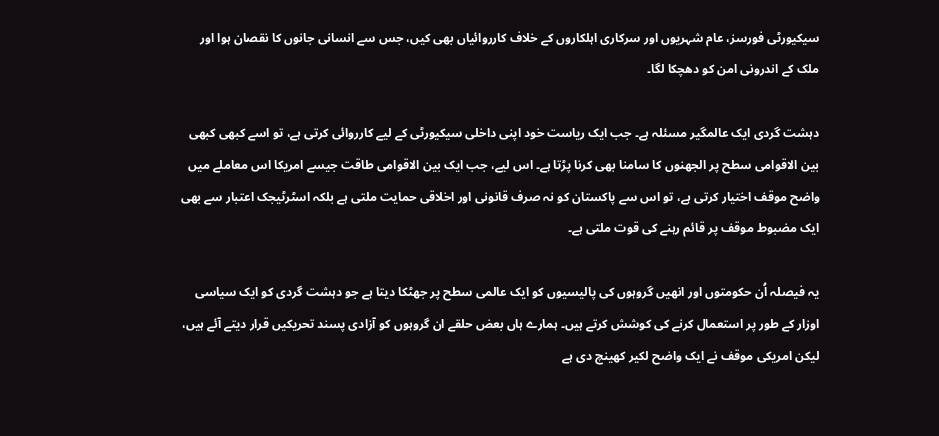سیکیورٹی فورسز، عام شہریوں اور سرکاری اہلکاروں کے خلاف کارروائیاں بھی کیں، جس سے انسانی جانوں کا نقصان ہوا اور ملک کے اندرونی امن کو دھچکا لگا۔

دہشت گردی ایک عالمگیر مسئلہ ہے۔ جب ایک ریاست خود اپنی داخلی سیکیورٹی کے لیے کارروائی کرتی ہے، تو اسے کبھی کبھی بین الاقوامی سطح پر الجھنوں کا سامنا بھی کرنا پڑتا ہے۔ اس لیے، جب ایک بین الاقوامی طاقت جیسے امریکا اس معاملے میں واضح موقف اختیار کرتی ہے، تو اس سے پاکستان کو نہ صرف قانونی اور اخلاقی حمایت ملتی ہے بلکہ اسٹرٹیجک اعتبار سے بھی ایک مضبوط موقف پر قائم رہنے کی قوت ملتی ہے۔

یہ فیصلہ اُن حکومتوں اور انھیں گروہوں کی پالیسیوں کو ایک عالمی سطح پر جھٹکا دیتا ہے جو دہشت گردی کو ایک سیاسی اوزار کے طور پر استعمال کرنے کی کوشش کرتے ہیں۔ ہمارے ہاں بعض حلقے ان گروہوں کو آزادی پسند تحریکیں قرار دیتے آئے ہیں، لیکن امریکی موقف نے ایک واضح لکیر کھینچ دی ہے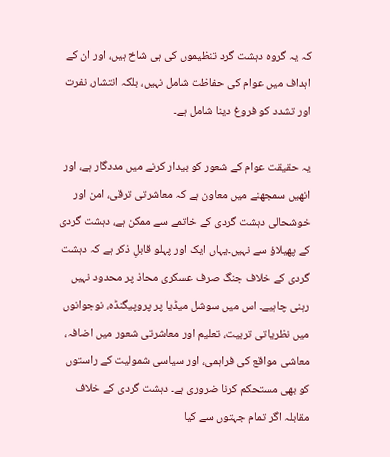کہ یہ گروہ دہشت گرد تنظیموں کی ہی شاخ ہیں، اور ان کے اہداف میں عوام کی حفاظت شامل نہیں، بلکہ انتشار، نفرت اور تشدد کو فروغ دینا شامل ہے۔

یہ حقیقت عوام کے شعور کو بیدار کرنے میں مددگار ہے، اور انھیں سمجھنے میں معاون ہے کہ معاشرتی ترقی، امن اور خوشحالی دہشت گردی کے خاتمے سے ممکن ہے، دہشت گردی کے پھیلاؤ سے نہیں۔یہاں ایک اور پہلو قابلِ ذکر ہے کہ دہشت گردی کے خلاف جنگ صرف عسکری محاذ پر محدود نہیں رہنی چاہیے۔ اس میں سوشل میڈیا پر پروپیگنڈہ، نوجوانوں میں نظریاتی تربیت، تعلیم اور معاشرتی شعور میں اضافہ، معاشی مواقع کی فراہمی، اور سیاسی شمولیت کے راستوں کو بھی مستحکم کرنا ضروری ہے۔ دہشت گردی کے خلاف مقابلہ اگر تمام جہتوں سے کیا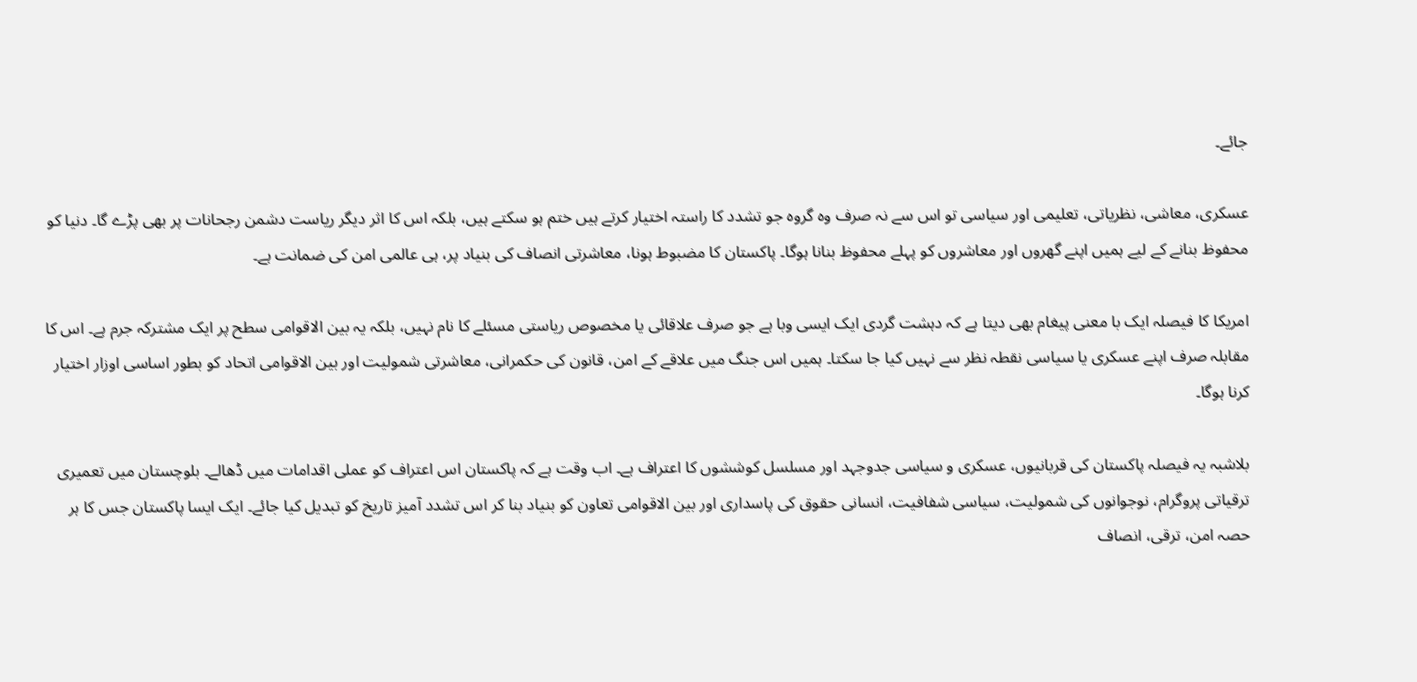جائے۔

عسکری، معاشی، نظریاتی، تعلیمی اور سیاسی تو اس سے نہ صرف وہ گروہ جو تشدد کا راستہ اختیار کرتے ہیں ختم ہو سکتے ہیں، بلکہ اس کا اثر دیگر ریاست دشمن رجحانات پر بھی پڑے گا۔ دنیا کو محفوظ بنانے کے لیے ہمیں اپنے گھروں اور معاشروں کو پہلے محفوظ بنانا ہوگا۔ پاکستان کا مضبوط ہونا، معاشرتی انصاف کی بنیاد پر، ہی عالمی امن کی ضمانت ہے۔

امریکا کا فیصلہ ایک با معنی پیغام بھی دیتا ہے کہ دہشت گردی ایک ایسی وبا ہے جو صرف علاقائی یا مخصوص ریاستی مسئلے کا نام نہیں، بلکہ یہ بین الاقوامی سطح پر ایک مشترکہ جرم ہے۔ اس کا مقابلہ صرف اپنے عسکری یا سیاسی نقطہ نظر سے نہیں کیا جا سکتا۔ ہمیں اس جنگ میں علاقے کے امن، قانون کی حکمرانی، معاشرتی شمولیت اور بین الاقوامی اتحاد کو بطور اساسی اوزار اختیار کرنا ہوگا۔

بلاشبہ یہ فیصلہ پاکستان کی قربانیوں، عسکری و سیاسی جدوجہد اور مسلسل کوششوں کا اعتراف ہے۔ اب وقت ہے کہ پاکستان اس اعتراف کو عملی اقدامات میں ڈھالے۔ بلوچستان میں تعمیری ترقیاتی پروگرام، نوجوانوں کی شمولیت، سیاسی شفافیت، انسانی حقوق کی پاسداری اور بین الاقوامی تعاون کو بنیاد بنا کر اس تشدد آمیز تاریخ کو تبدیل کیا جائے۔ ایک ایسا پاکستان جس کا ہر حصہ امن، ترقی، انصاف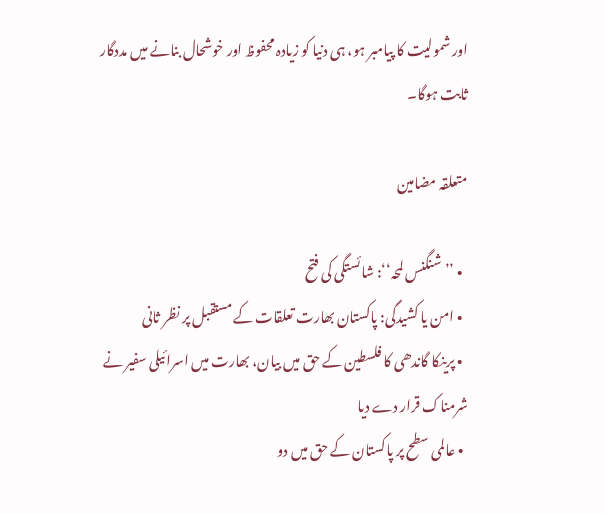اور شمولیت کا پیامبر ہو، ہی دنیا کو زیادہ محفوظ اور خوشحال بنانے میں مددگار ثابت ہوگا۔

متعلقہ مضامین

  • ’’شنگنس لمحہ‘‘: شائستگی کی فتح
  • امن یا کشیدگی: پاکستان بھارت تعلقات کے مستقبل پر نظر ثانی
  • پرینکا گاندھی کا فلسطین کے حق میں بیان، بھارت میں اسرائیلی سفیر نے شرمناک قرار دے دیا
  • عالمی سطح پر پاکستان کے حق میں دو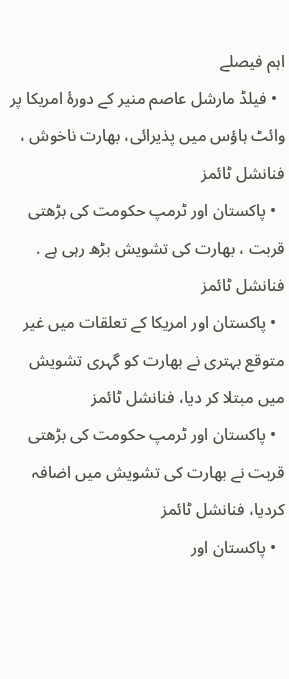اہم فیصلے
  • فیلڈ مارشل عاصم منیر کے دورۂ امریکا پر وائٹ ہاؤس میں پذیرائی، بھارت ناخوش ، فنانشل ٹائمز
  • پاکستان اور ٹرمپ حکومت کی بڑھتی قربت ، بھارت کی تشویش بڑھ رہی ہے . فنانشل ٹائمز
  • پاکستان اور امریکا کے تعلقات میں غیر متوقع بہتری نے بھارت کو گہری تشویش میں مبتلا کر دیا، فنانشل ٹائمز
  • پاکستان اور ٹرمپ حکومت کی بڑھتی قربت نے بھارت کی تشویش میں اضافہ کردیا، فنانشل ٹائمز
  • پاکستان اور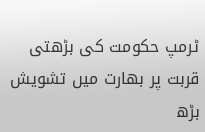ٹرمپ حکومت کی بڑھتی قربت پر بھارت میں تشویش بڑھ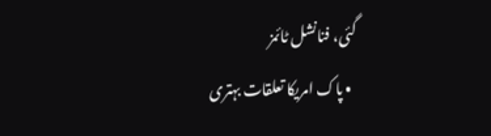گئی، فنانشل ٹائمز
  • پاک امریکا تعلقات بہتری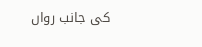کی جانب رواں